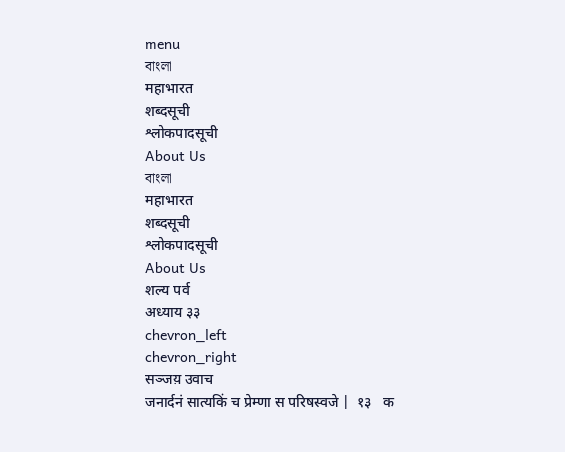menu
বাংলা
महाभारत
शब्दसूची
श्लोकपादसूची
About Us
বাংলা
महाभारत
शब्दसूची
श्लोकपादसूची
About Us
शल्य पर्व
अध्याय ३३
chevron_left
chevron_right
सञ्जय़ उवाच
जनार्दनं सात्यकिं च प्रेम्णा स परिषस्वजे |  १३   क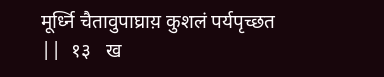मूर्ध्नि चैतावुपाघ्राय़ कुशलं पर्यपृच्छत ||  १३   ख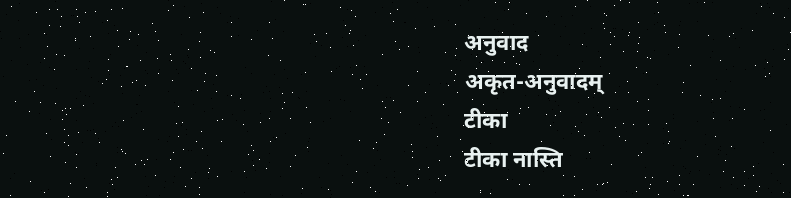अनुवाद
अकृत-अनुवादम्
टीका
टीका नास्ति